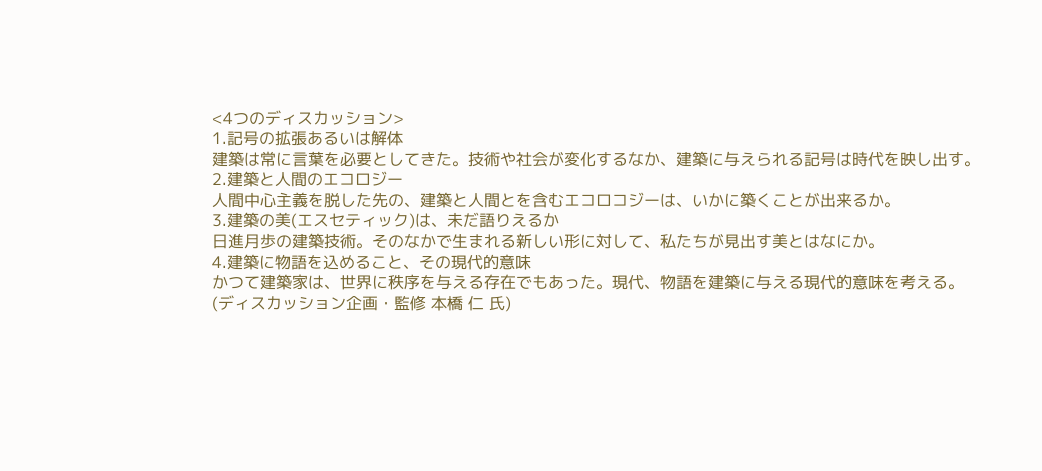<4つのディスカッション>
1.記号の拡張あるいは解体
建築は常に言葉を必要としてきた。技術や社会が変化するなか、建築に与えられる記号は時代を映し出す。
2.建築と人間のエコロジー
人間中心主義を脱した先の、建築と人間とを含むエコロコジーは、いかに築くことが出来るか。
3.建築の美(エスセティック)は、未だ語りえるか
日進月歩の建築技術。そのなかで生まれる新しい形に対して、私たちが見出す美とはなにか。
4.建築に物語を込めること、その現代的意味
かつて建築家は、世界に秩序を与える存在でもあった。現代、物語を建築に与える現代的意味を考える。
(ディスカッション企画・監修 本橋 仁 氏)